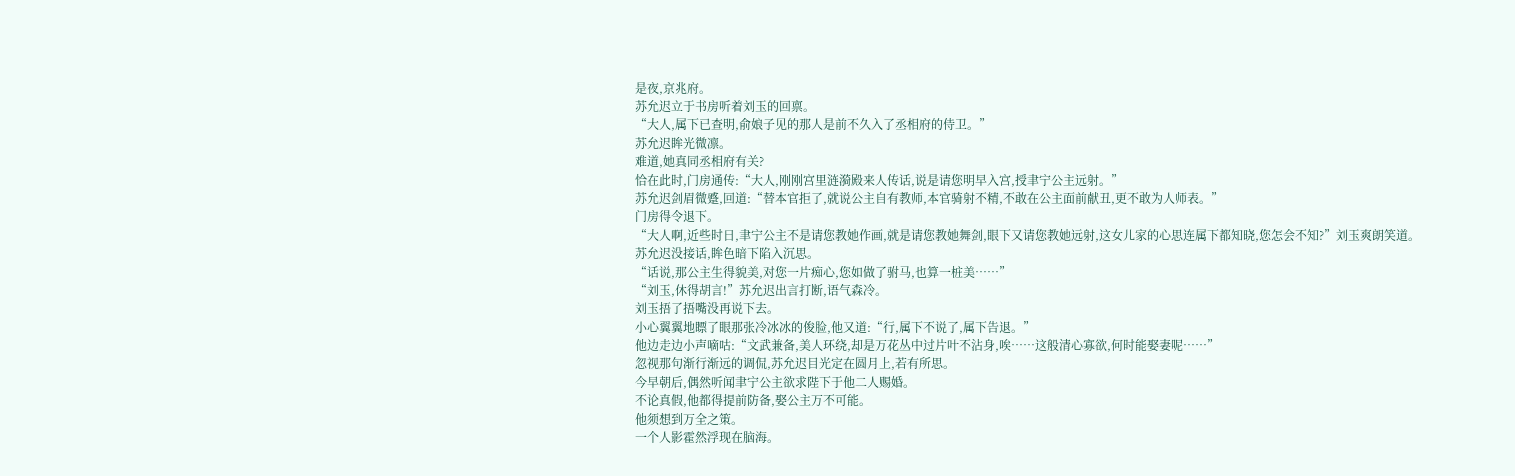是夜,京兆府。
苏允迟立于书房听着刘玉的回禀。
“大人,属下已查明,俞娘子见的那人是前不久入了丞相府的侍卫。”
苏允迟眸光微凛。
难道,她真同丞相府有关?
恰在此时,门房通传:“大人,刚刚宫里涟漪殿来人传话,说是请您明早入宫,授聿宁公主远射。”
苏允迟剑眉微蹙,回道:“替本官拒了,就说公主自有教师,本官骑射不精,不敢在公主面前献丑,更不敢为人师表。”
门房得令退下。
“大人啊,近些时日,聿宁公主不是请您教她作画,就是请您教她舞剑,眼下又请您教她远射,这女儿家的心思连属下都知晓,您怎会不知?”刘玉爽朗笑道。
苏允迟没接话,眸色暗下陷入沉思。
“话说,那公主生得貌美,对您一片痴心,您如做了驸马,也算一桩美……”
“刘玉,休得胡言!”苏允迟出言打断,语气森冷。
刘玉捂了捂嘴没再说下去。
小心翼翼地瞟了眼那张冷冰冰的俊脸,他又道:“行,属下不说了,属下告退。”
他边走边小声嘀咕:“文武兼备,美人环绕,却是万花丛中过片叶不沾身,唉……这般清心寡欲,何时能娶妻呢……”
忽视那句渐行渐远的调侃,苏允迟目光定在圆月上,若有所思。
今早朝后,偶然听闻聿宁公主欲求陛下于他二人赐婚。
不论真假,他都得提前防备,娶公主万不可能。
他须想到万全之策。
一个人影霍然浮现在脑海。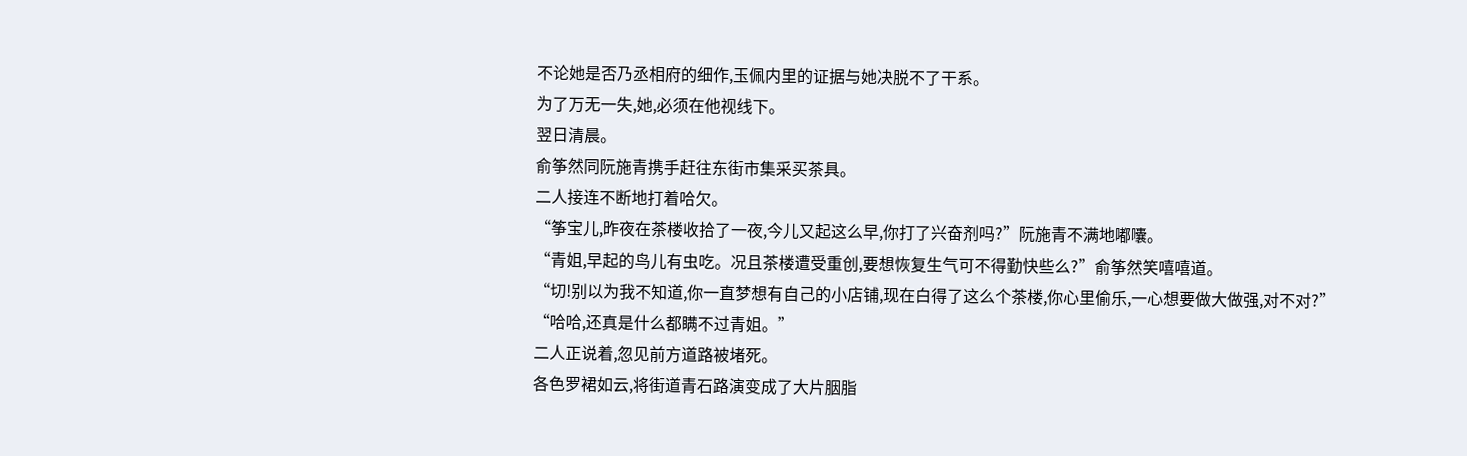不论她是否乃丞相府的细作,玉佩内里的证据与她决脱不了干系。
为了万无一失,她,必须在他视线下。
翌日清晨。
俞筝然同阮施青携手赶往东街市集采买茶具。
二人接连不断地打着哈欠。
“筝宝儿,昨夜在茶楼收拾了一夜,今儿又起这么早,你打了兴奋剂吗?”阮施青不满地嘟囔。
“青姐,早起的鸟儿有虫吃。况且茶楼遭受重创,要想恢复生气可不得勤快些么?”俞筝然笑嘻嘻道。
“切!别以为我不知道,你一直梦想有自己的小店铺,现在白得了这么个茶楼,你心里偷乐,一心想要做大做强,对不对?”
“哈哈,还真是什么都瞒不过青姐。”
二人正说着,忽见前方道路被堵死。
各色罗裙如云,将街道青石路演变成了大片胭脂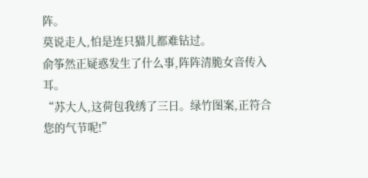阵。
莫说走人,怕是连只猫儿都难钻过。
俞筝然正疑惑发生了什么事,阵阵清脆女音传入耳。
“苏大人,这荷包我绣了三日。绿竹图案,正符合您的气节呢!”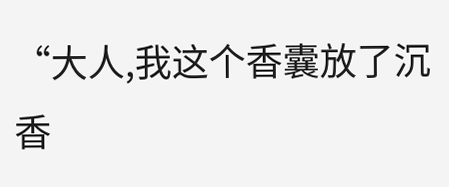“大人,我这个香囊放了沉香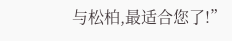与松柏,最适合您了!”